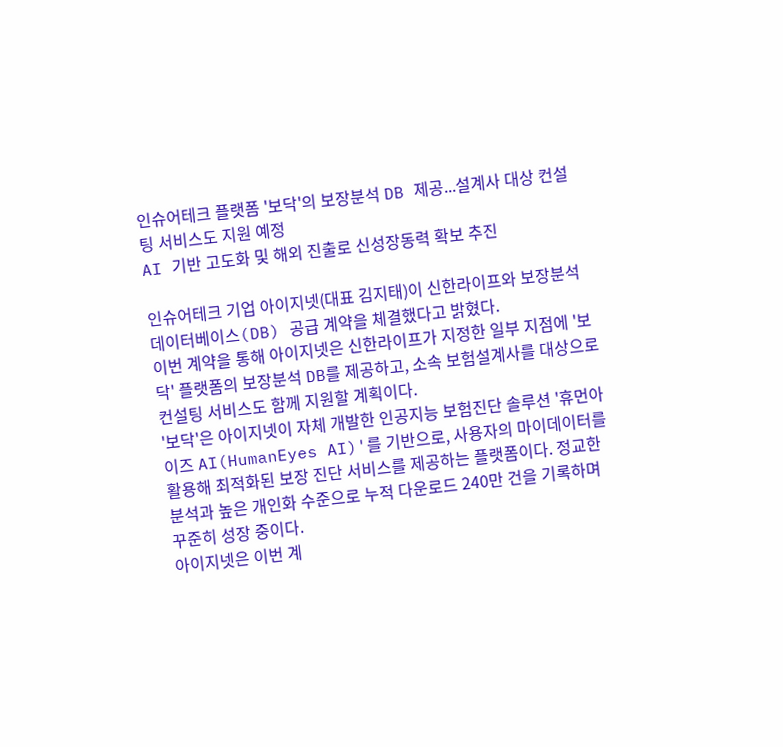인슈어테크 플랫폼 '보닥'의 보장분석 DB 제공...설계사 대상 컨설팅 서비스도 지원 예정
AI 기반 고도화 및 해외 진출로 신성장동력 확보 추진

인슈어테크 기업 아이지넷(대표 김지태)이 신한라이프와 보장분석 데이터베이스(DB) 공급 계약을 체결했다고 밝혔다.
이번 계약을 통해 아이지넷은 신한라이프가 지정한 일부 지점에 '보닥' 플랫폼의 보장분석 DB를 제공하고, 소속 보험설계사를 대상으로 컨설팅 서비스도 함께 지원할 계획이다.
'보닥'은 아이지넷이 자체 개발한 인공지능 보험진단 솔루션 '휴먼아이즈 AI(HumanEyes AI)'를 기반으로, 사용자의 마이데이터를 활용해 최적화된 보장 진단 서비스를 제공하는 플랫폼이다. 정교한 분석과 높은 개인화 수준으로 누적 다운로드 240만 건을 기록하며 꾸준히 성장 중이다.
아이지넷은 이번 계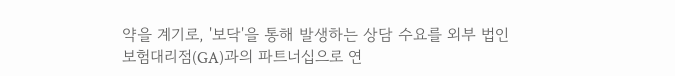약을 계기로, '보닥'을 통해 발생하는 상담 수요를 외부 법인보험대리점(GA)과의 파트너십으로 연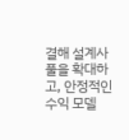결해 설계사 풀을 확대하고, 안정적인 수익 모델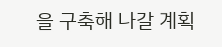을 구축해 나갈 계획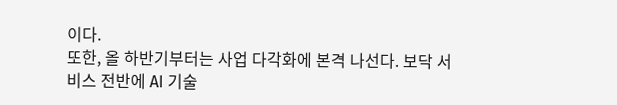이다.
또한, 올 하반기부터는 사업 다각화에 본격 나선다. 보닥 서비스 전반에 AI 기술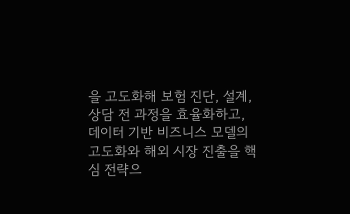을 고도화해 보험 진단, 설계, 상담 전 과정을 효율화하고, 데이터 기반 비즈니스 모델의 고도화와 해외 시장 진출을 핵심 전략으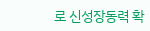로 신성장동력 확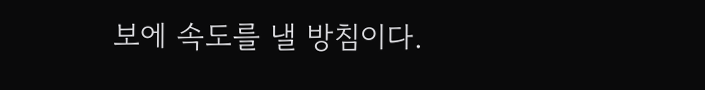보에 속도를 낼 방침이다.